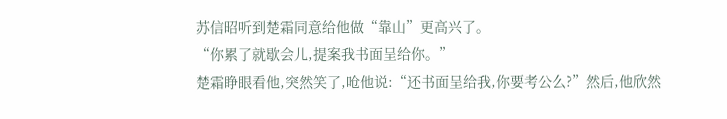苏信昭听到楚霜同意给他做“靠山”更高兴了。
“你累了就歇会儿,提案我书面呈给你。”
楚霜睁眼看他,突然笑了,呛他说:“还书面呈给我,你要考公么?”然后,他欣然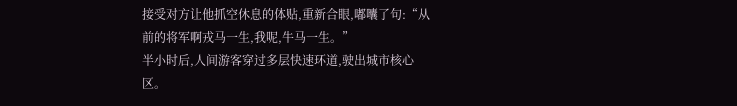接受对方让他抓空休息的体贴,重新合眼,嘟囔了句:“从前的将军啊戎马一生,我呢,牛马一生。”
半小时后,人间游客穿过多层快速环道,驶出城市核心区。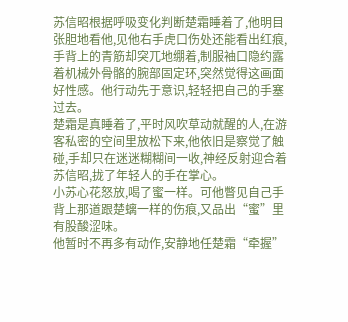苏信昭根据呼吸变化判断楚霜睡着了,他明目张胆地看他,见他右手虎口伤处还能看出红痕,手背上的青筋却突兀地绷着,制服袖口隐约露着机械外骨骼的腕部固定环,突然觉得这画面好性感。他行动先于意识,轻轻把自己的手塞过去。
楚霜是真睡着了,平时风吹草动就醒的人,在游客私密的空间里放松下来,他依旧是察觉了触碰,手却只在迷迷糊糊间一收,神经反射迎合着苏信昭,拢了年轻人的手在掌心。
小苏心花怒放,喝了蜜一样。可他瞥见自己手背上那道跟楚螭一样的伤痕,又品出“蜜”里有股酸涩味。
他暂时不再多有动作,安静地任楚霜“牵握”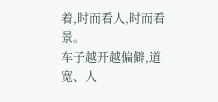着,时而看人,时而看景。
车子越开越偏僻,道宽、人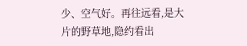少、空气好。再往远看,是大片的野草地,隐约看出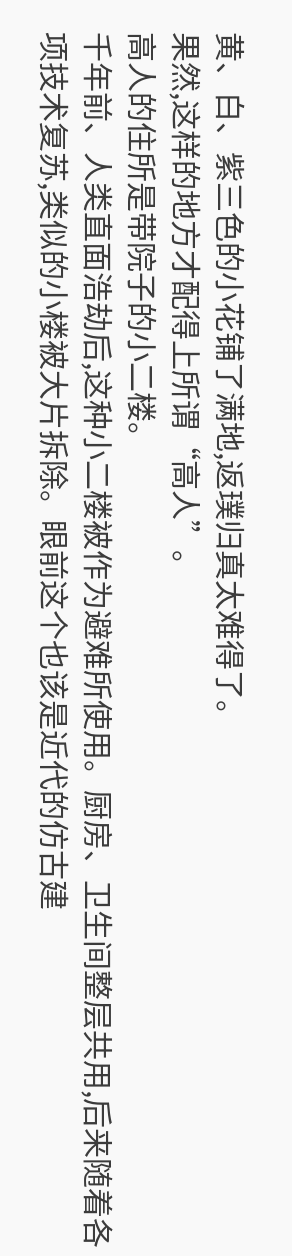黄、白、紫三色的小花铺了满地,返璞归真太难得了。
果然,这样的地方才配得上所谓“高人”。
高人的住所是带院子的小二楼。
千年前、人类直面浩劫后,这种小二楼被作为避难所使用。厨房、卫生间整层共用,后来随着各项技术复苏,类似的小楼被大片拆除。眼前这个也该是近代的仿古建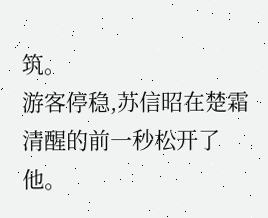筑。
游客停稳,苏信昭在楚霜清醒的前一秒松开了他。